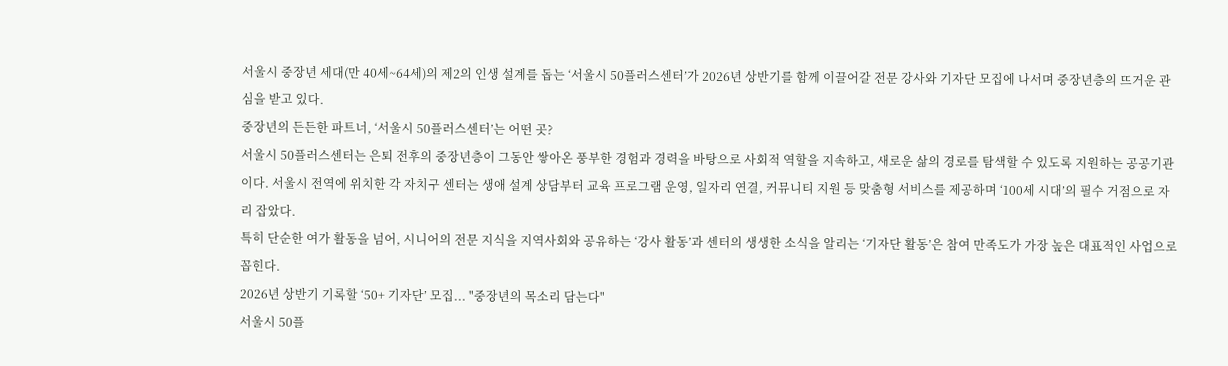서울시 중장년 세대(만 40세~64세)의 제2의 인생 설계를 돕는 ‘서울시 50플러스센터’가 2026년 상반기를 함께 이끌어갈 전문 강사와 기자단 모집에 나서며 중장년층의 뜨거운 관심을 받고 있다.
중장년의 든든한 파트너, ‘서울시 50플러스센터’는 어떤 곳?
서울시 50플러스센터는 은퇴 전후의 중장년층이 그동안 쌓아온 풍부한 경험과 경력을 바탕으로 사회적 역할을 지속하고, 새로운 삶의 경로를 탐색할 수 있도록 지원하는 공공기관이다. 서울시 전역에 위치한 각 자치구 센터는 생애 설계 상담부터 교육 프로그램 운영, 일자리 연결, 커뮤니티 지원 등 맞춤형 서비스를 제공하며 ‘100세 시대’의 필수 거점으로 자리 잡았다.
특히 단순한 여가 활동을 넘어, 시니어의 전문 지식을 지역사회와 공유하는 ‘강사 활동’과 센터의 생생한 소식을 알리는 ‘기자단 활동’은 참여 만족도가 가장 높은 대표적인 사업으로 꼽힌다.
2026년 상반기 기록할 ‘50+ 기자단’ 모집... "중장년의 목소리 담는다"
서울시 50플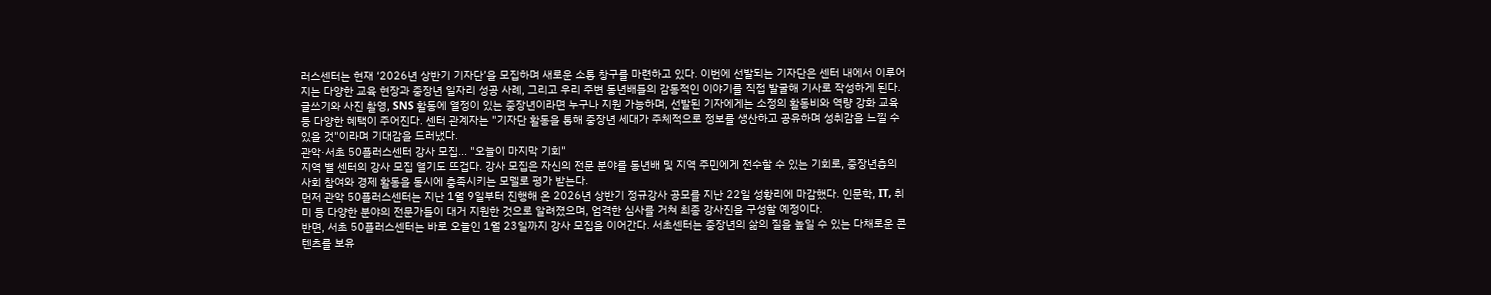러스센터는 현재 ‘2026년 상반기 기자단’을 모집하며 새로운 소통 창구를 마련하고 있다. 이번에 선발되는 기자단은 센터 내에서 이루어지는 다양한 교육 현장과 중장년 일자리 성공 사례, 그리고 우리 주변 동년배들의 감동적인 이야기를 직접 발굴해 기사로 작성하게 된다.
글쓰기와 사진 촬영, SNS 활동에 열정이 있는 중장년이라면 누구나 지원 가능하며, 선발된 기자에게는 소정의 활동비와 역량 강화 교육 등 다양한 혜택이 주어진다. 센터 관계자는 "기자단 활동을 통해 중장년 세대가 주체적으로 정보를 생산하고 공유하며 성취감을 느낄 수 있을 것"이라며 기대감을 드러냈다.
관악·서초 50플러스센터 강사 모집... "오늘이 마지막 기회"
지역 별 센터의 강사 모집 열기도 뜨겁다. 강사 모집은 자신의 전문 분야를 동년배 및 지역 주민에게 전수할 수 있는 기회로, 중장년층의 사회 참여와 경제 활동을 동시에 충족시키는 모델로 평가 받는다.
먼저 관악 50플러스센터는 지난 1월 9일부터 진행해 온 2026년 상반기 정규강사 공모를 지난 22일 성황리에 마감했다. 인문학, IT, 취미 등 다양한 분야의 전문가들이 대거 지원한 것으로 알려졌으며, 엄격한 심사를 거쳐 최종 강사진을 구성할 예정이다.
반면, 서초 50플러스센터는 바로 오늘인 1월 23일까지 강사 모집을 이어간다. 서초센터는 중장년의 삶의 질을 높일 수 있는 다채로운 콘텐츠를 보유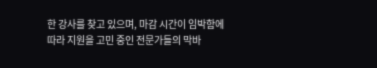한 강사를 찾고 있으며, 마감 시간이 임박함에 따라 지원을 고민 중인 전문가들의 막바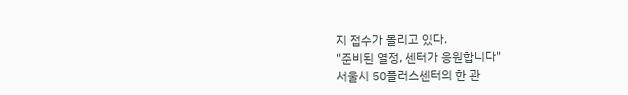지 접수가 몰리고 있다.
"준비된 열정, 센터가 응원합니다"
서울시 50플러스센터의 한 관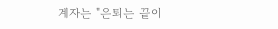계자는 "은퇴는 끝이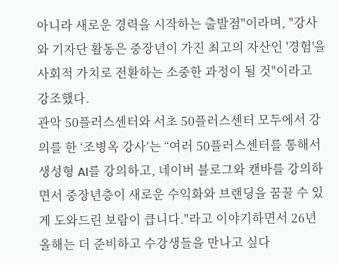아니라 새로운 경력을 시작하는 출발점"이라며, "강사와 기자단 활동은 중장년이 가진 최고의 자산인 '경험'을 사회적 가치로 전환하는 소중한 과정이 될 것"이라고 강조했다.
관악 50플러스센터와 서초 50플러스센터 모두에서 강의를 한 ‘조병옥 강사’는 “여러 50플러스센터를 통해서 생성형 AI를 강의하고, 네이버 블로그와 캔바를 강의하면서 중장년층이 새로운 수익화와 브랜딩을 꿈꿀 수 있게 도와드린 보람이 큽니다."라고 이야기하면서 26년 올해는 더 준비하고 수강생들을 만나고 싶다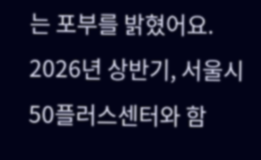는 포부를 밝혔어요.
2026년 상반기, 서울시 50플러스센터와 함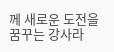께 새로운 도전을 꿈꾸는 강사라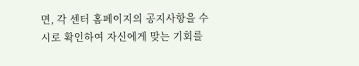면, 각 센터 홈페이지의 공지사항을 수시로 확인하여 자신에게 맞는 기회를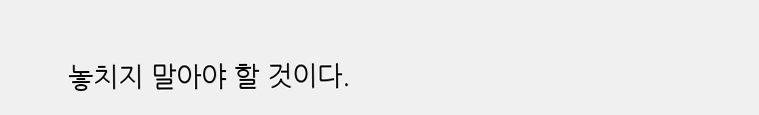놓치지 말아야 할 것이다.